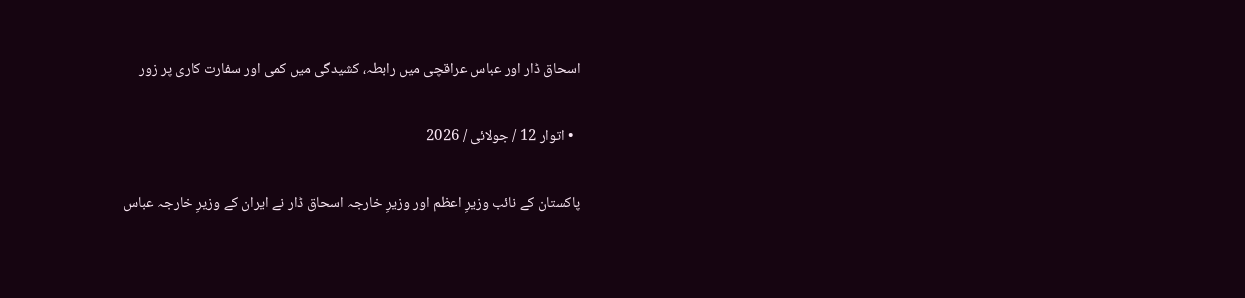اسحاق ڈار اور عباس عراقچی میں رابطہ، کشیدگی میں کمی اور سفارت کاری پر زور

  • اتوار 12 / جولائی / 2026

پاکستان کے نائب وزیرِ اعظم اور وزیرِ خارجہ اسحاق ڈار نے ایران کے وزیرِ خارجہ عباس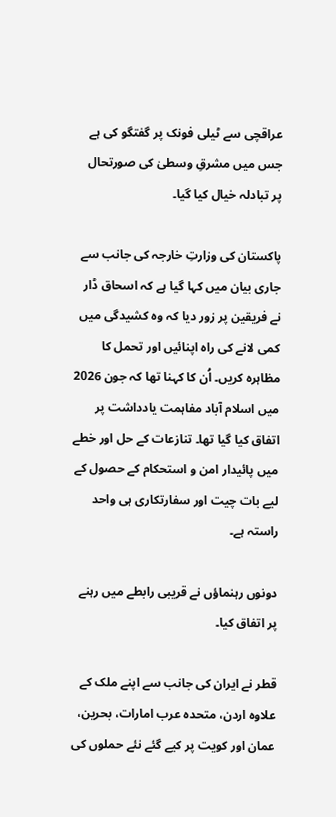عراقچی سے ٹیلی فونک پر گفتگو کی ہے جس میں مشرقِ وسطیٰ کی صورتحال پر تبادلہ خیال کیا گیا۔

پاکستان کی وزارتِ خارجہ کی جانب سے جاری بیان میں کہا گیا ہے کہ اسحاق ڈار نے فریقین پر زور دیا کہ وہ کشیدگی میں کمی لانے کی راہ اپنائیں اور تحمل کا مظاہرہ کریں۔ اُن کا کہنا تھا کہ جون 2026 میں اسلام آباد مفاہمت یادداشت پر اتفاق کیا گیا تھا۔ تنازعات کے حل اور خطے میں پائیدار امن و استحکام کے حصول کے لیے بات چیت اور سفارتکاری ہی واحد راستہ ہے۔

دونوں رہنماؤں نے قریبی رابطے میں رہنے پر اتفاق کیا۔

قطر نے ایران کی جانب سے اپنے ملک کے علاوہ اردن، متحدہ عرب امارات، بحرین، عمان اور کویت پر کیے گئے نئے حملوں کی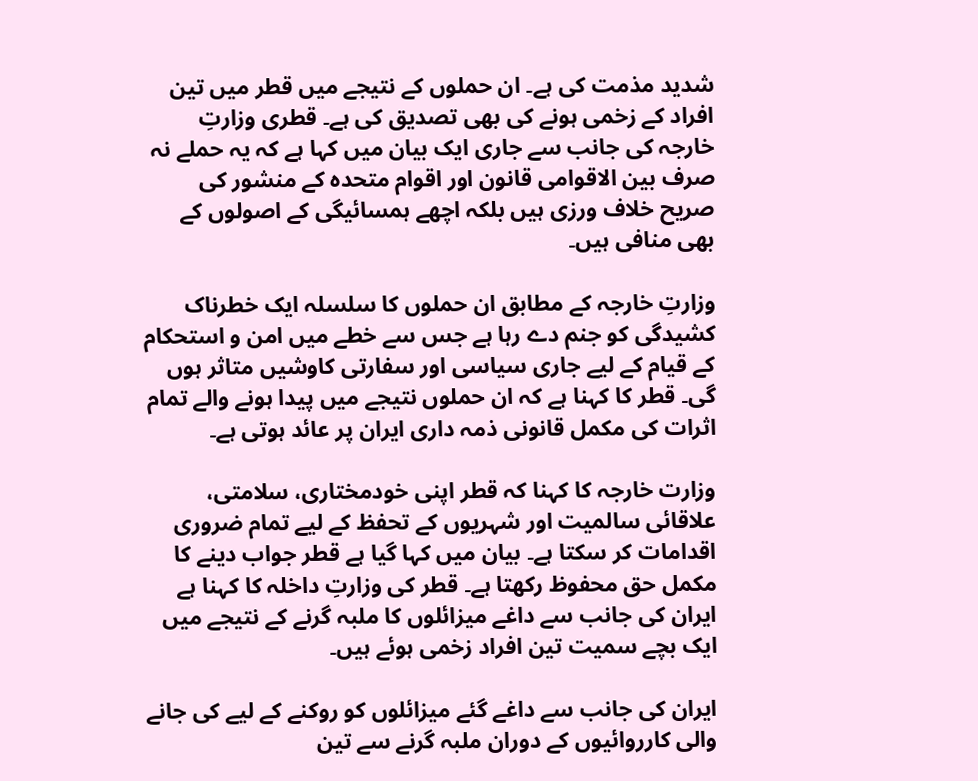شدید مذمت کی ہے۔ ان حملوں کے نتیجے میں قطر میں تین افراد کے زخمی ہونے کی بھی تصدیق کی ہے۔ قطری وزارتِ خارجہ کی جانب سے جاری ایک بیان میں کہا ہے کہ یہ حملے نہ صرف بین الاقوامی قانون اور اقوام متحدہ کے منشور کی صریح خلاف ورزی ہیں بلکہ اچھے ہمسائیگی کے اصولوں کے بھی منافی ہیں۔

وزارتِ خارجہ کے مطابق ان حملوں کا سلسلہ ایک خطرناک کشیدگی کو جنم دے رہا ہے جس سے خطے میں امن و استحکام کے قیام کے لیے جاری سیاسی اور سفارتی کاوشیں متاثر ہوں گی۔ قطر کا کہنا ہے کہ ان حملوں نتیجے میں پیدا ہونے والے تمام اثرات کی مکمل قانونی ذمہ داری ایران پر عائد ہوتی ہے۔

وزارت خارجہ کا کہنا کہ قطر اپنی خودمختاری، سلامتی، علاقائی سالمیت اور شہریوں کے تحفظ کے لیے تمام ضروری اقدامات کر سکتا ہے۔ بیان میں کہا گیا ہے قطر جواب دینے کا مکمل حق محفوظ رکھتا ہے۔ قطر کی وزارتِ داخلہ کا کہنا ہے ایران کی جانب سے داغے میزائلوں کا ملبہ گرنے کے نتیجے میں ایک بچے سمیت تین افراد زخمی ہوئے ہیں۔

ایران کی جانب سے داغے گئے میزائلوں کو روکنے کے لیے کی جانے والی کارروائیوں کے دوران ملبہ گرنے سے تین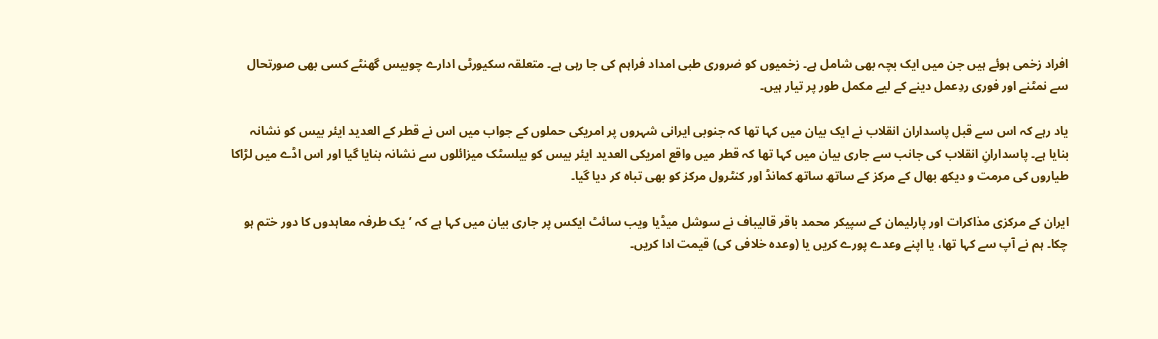افراد زخمی ہوئے ہیں جن میں ایک بچہ بھی شامل ہے۔ زخمیوں کو ضروری طبی امداد فراہم کی جا رہی ہے۔ متعلقہ سکیورٹی ادارے چوبیس گھنٹے کسی بھی صورتحال سے نمٹنے اور فوری ردِعمل دینے کے لیے مکمل طور پر تیار ہیں۔

یاد رہے کہ اس سے قبل پاسداران انقلاب نے ایک بیان میں کہا تھا کہ جنوبی ایرانی شہروں پر امریکی حملوں کے جواب میں اس نے قطر کے العدید ایئر بیس کو نشانہ بنایا ہے۔ پاسدارانِ انقلاب کی جانب سے جاری بیان میں کہا تھا کہ قطر میں واقع امریکی العدید ایئر بیس کو بیلسٹک میزائلوں سے نشانہ بنایا گیا اور اس اڈے میں لڑاکا طیاروں کی مرمت و دیکھ بھال کے مرکز کے ساتھ ساتھ کمانڈ اور کنٹرول مرکز کو بھی تباہ کر دیا گیا۔

ایران کے مرکزی مذاکرات اور پارلیمان کے سپیکر محمد باقر قالیباف نے سوشل میڈیا ویب سائٹ ایکس پر جاری بیان میں کہا ہے کہ ’یک طرفہ معاہدوں کا دور ختم ہو چکا۔ ہم نے آپ سے کہا تھا، یا اپنے وعدے پورے کریں یا (وعدہ خلافی کی) قیمت ادا کریں۔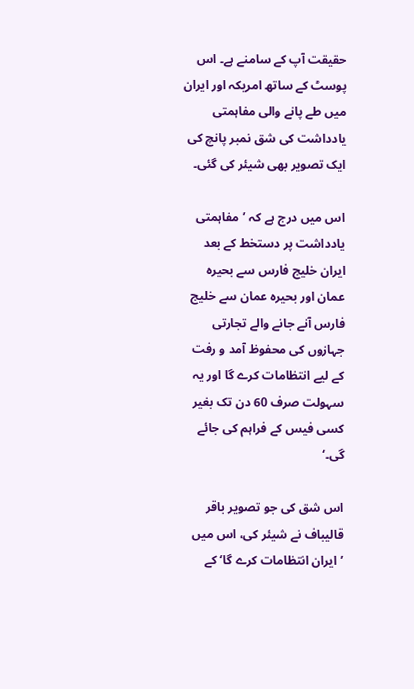حقیقت آپ کے سامنے ہے۔ اس پوسٹ کے ساتھ امریکہ اور ایران میں طے پانے والی مفاہمتی یادداشت کی شق نمبر پانچ کی ایک تصویر بھی شیئر کی گئی۔

اس میں درج ہے کہ ’مفاہمتی یادداشت پر دستخط کے بعد ایران خلیج فارس سے بحیرہ عمان اور بحیرہ عمان سے خلیج فارس آنے جانے والے تجارتی جہازوں کی محفوظ آمد و رفت کے لیے انتظامات کرے گا اور یہ سہولت صرف 60 دن تک بغیر کسی فیس کے فراہم کی جائے گی۔‘

اس شق کی جو تصویر باقر قالیباف نے شیئر کی، اس میں ’ایران انتظامات کرے گا‘ کے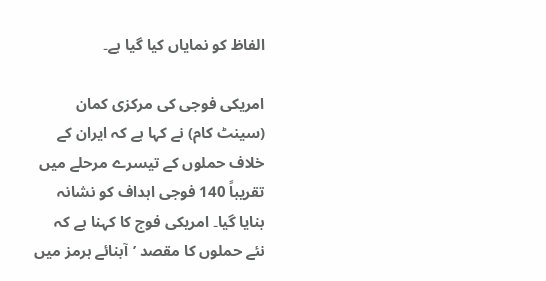الفاظ کو نمایاں کیا گیا ہے۔

امریکی فوجی کی مرکزی کمان (سینٹ کام) نے کہا ہے کہ ایران کے خلاف حملوں کے تیسرے مرحلے میں تقریباً 140 فوجی اہداف کو نشانہ بنایا گیا۔ امریکی فوج کا کہنا ہے کہ نئے حملوں کا مقصد ’آبنائے ہرمز میں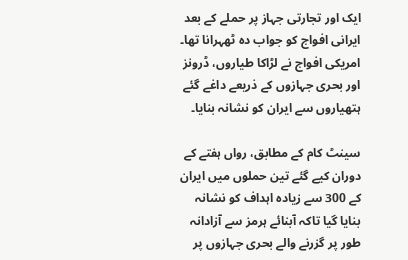ایک اور تجارتی جہاز پر حملے کے بعد ایرانی افواج کو جواب دہ ٹھہرانا تھا۔ امریکی افواج نے لڑاکا طیاروں، ڈرونز اور بحری جہازوں کے ذریعے داغے گئے ہتھیاروں سے ایران کو نشانہ بنایا۔

سینٹ کام کے مطابق، رواں ہفتے کے دوران کیے گئے تین حملوں میں ایران کے 300 سے زیادہ اہداف کو نشانہ بنایا گیا تاکہ آبنائے ہرمز سے آزادانہ طور پر گزرنے والے بحری جہازوں پر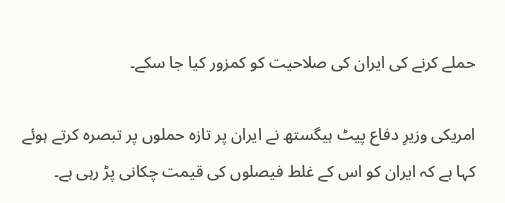حملے کرنے کی ایران کی صلاحیت کو کمزور کیا جا سکے۔

امریکی وزیرِ دفاع پیٹ ہیگستھ نے ایران پر تازہ حملوں پر تبصرہ کرتے ہوئے کہا ہے کہ ایران کو اس کے غلط فیصلوں کی قیمت چکانی پڑ رہی ہے۔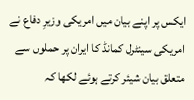ایکس پر اپنے بیان میں امریکی وزیرِ دفاع نے امریکی سینٹرل کمانڈ کا ایران پر حملوں سے متعلق بیان شیئر کرتے ہوئے لکھا کہ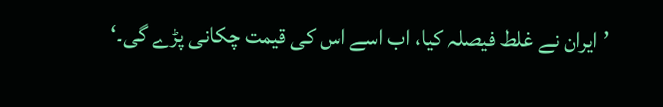’ایران نے غلط فیصلہ کیا، اب اسے اس کی قیمت چکانی پڑے گی۔‘